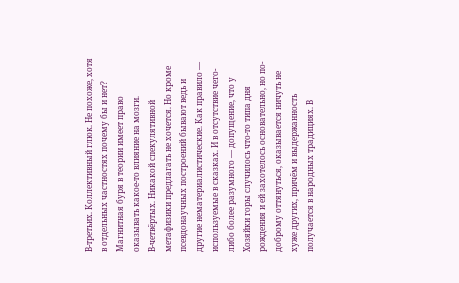В-третьих. Коллективный глюк. Не похоже, хотя в отдельных частностях почему бы и нет? Магнитная буря в теории имеет право оказывать какое-то влияние на мозги.
В-четвёртых. Никакой спекулятивной метафизики предлагать не хочется. Но кроме псевдонаучных построений бывают ведь и другие нематериалистические. Как правило — используемые в сказках. И в отсутствие чего-либо более разумного — допущение, что у Хозяйки горы случилось что-то типа дня рождения и ей захотелось основательно, но по-доброму оттянуться, оказывается ничуть не хуже других, причём и выдержанность получается в народных традициях. В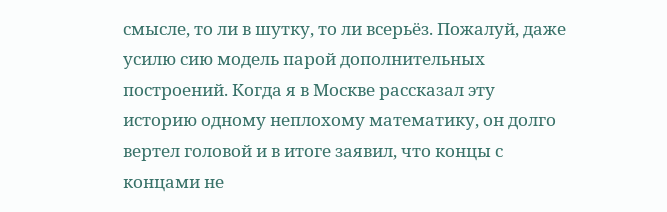смысле, то ли в шутку, то ли всерьёз. Пожалуй, даже усилю сию модель парой дополнительных построений. Когда я в Москве рассказал эту историю одному неплохому математику, он долго вертел головой и в итоге заявил, что концы с концами не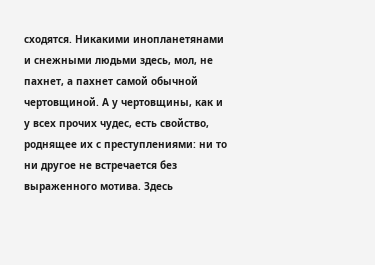сходятся. Никакими инопланетянами и снежными людьми здесь, мол, не пахнет, а пахнет самой обычной чертовщиной. А у чертовщины, как и у всех прочих чудес, есть свойство, роднящее их с преступлениями: ни то ни другое не встречается без выраженного мотива. Здесь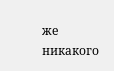же никакого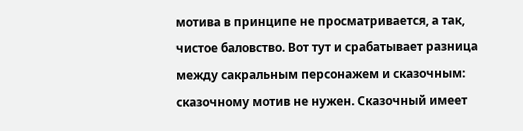мотива в принципе не просматривается, а так, чистое баловство. Вот тут и срабатывает разница между сакральным персонажем и сказочным: сказочному мотив не нужен. Сказочный имеет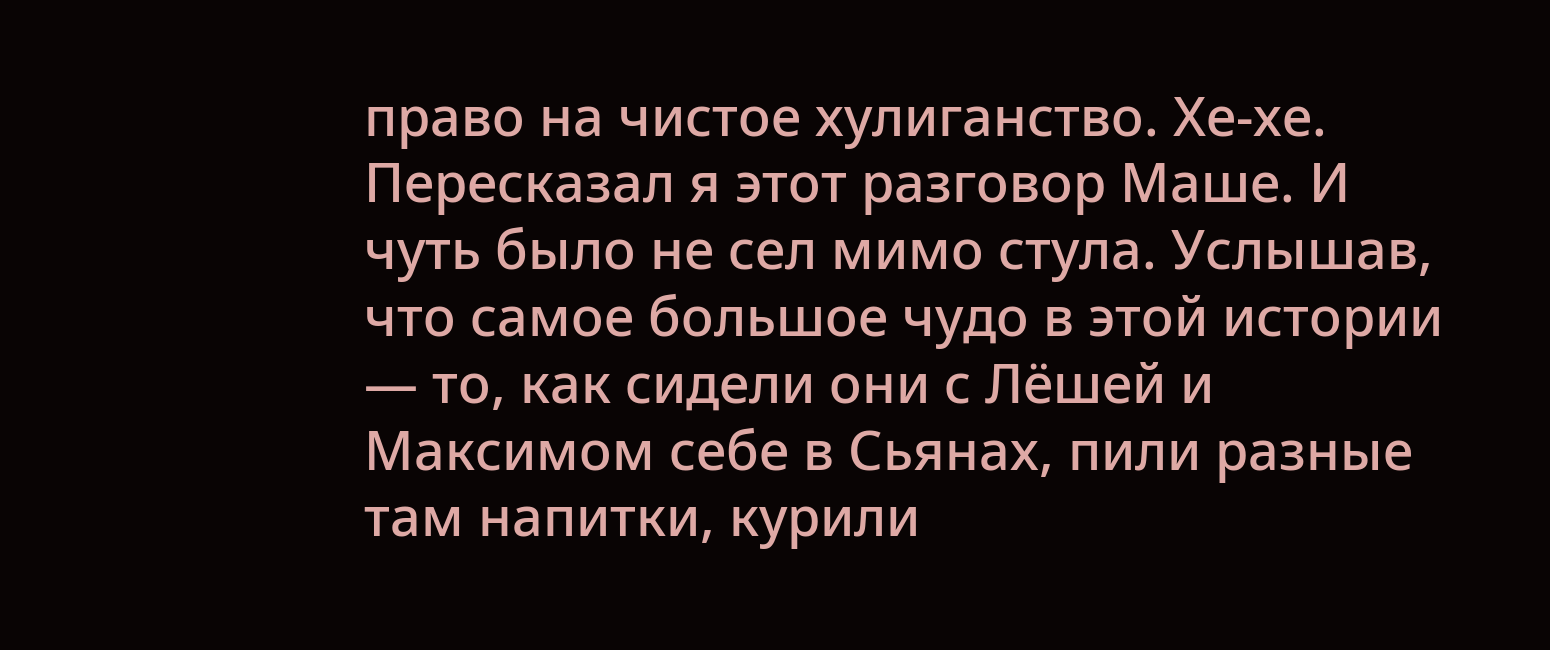право на чистое хулиганство. Хе-хе. Пересказал я этот разговор Маше. И чуть было не сел мимо стула. Услышав, что самое большое чудо в этой истории — то, как сидели они с Лёшей и Максимом себе в Сьянах, пили разные там напитки, курили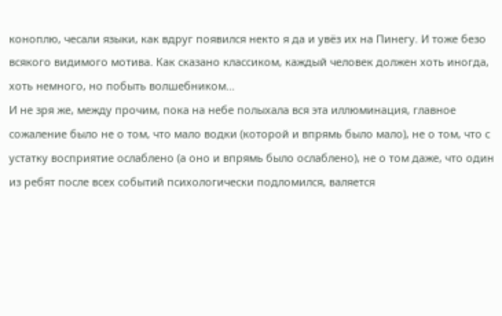коноплю, чесали языки, как вдруг появился некто я да и увёз их на Пинегу. И тоже безо всякого видимого мотива. Как сказано классиком, каждый человек должен хоть иногда, хоть немного, но побыть волшебником…
И не зря же, между прочим, пока на небе полыхала вся эта иллюминация, главное сожаление было не о том, что мало водки (которой и впрямь было мало), не о том, что с устатку восприятие ослаблено (а оно и впрямь было ослаблено), не о том даже, что один из ребят после всех событий психологически подломился, валяется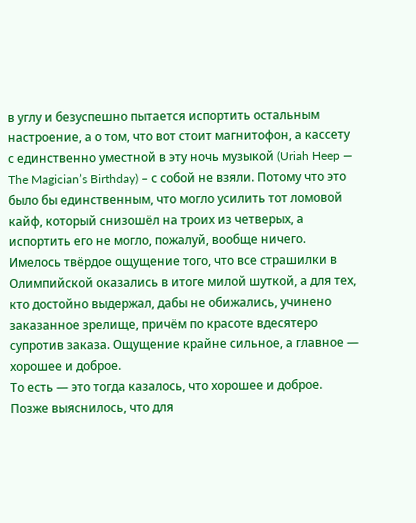в углу и безуспешно пытается испортить остальным настроение, а о том, что вот стоит магнитофон, а кассету с единственно уместной в эту ночь музыкой (Uriah Heep — The Magician’s Birthday) – с собой не взяли. Потому что это было бы единственным, что могло усилить тот ломовой кайф, который снизошёл на троих из четверых, а испортить его не могло, пожалуй, вообще ничего. Имелось твёрдое ощущение того, что все страшилки в Олимпийской оказались в итоге милой шуткой, а для тех, кто достойно выдержал, дабы не обижались, учинено заказанное зрелище, причём по красоте вдесятеро супротив заказа. Ощущение крайне сильное, а главное — хорошее и доброе.
То есть — это тогда казалось, что хорошее и доброе. Позже выяснилось, что для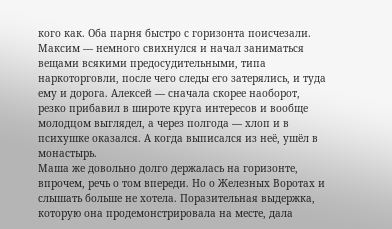кого как. Оба парня быстро с горизонта поисчезали. Максим — немного свихнулся и начал заниматься вещами всякими предосудительными, типа наркоторговли, после чего следы его затерялись, и туда ему и дорога. Алексей — сначала скорее наоборот, резко прибавил в широте круга интересов и вообще молодцом выглядел, а через полгода — хлоп и в психушке оказался. А когда выписался из неё, ушёл в монастырь.
Маша же довольно долго держалась на горизонте, впрочем, речь о том впереди. Но о Железных Воротах и слышать больше не хотела. Поразительная выдержка, которую она продемонстрировала на месте, дала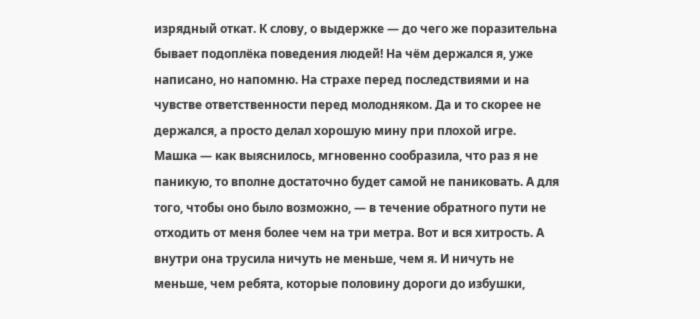изрядный откат. К слову, о выдержке — до чего же поразительна бывает подоплёка поведения людей! На чём держался я, уже написано, но напомню. На страхе перед последствиями и на чувстве ответственности перед молодняком. Да и то скорее не держался, а просто делал хорошую мину при плохой игре. Машка — как выяснилось, мгновенно сообразила, что раз я не паникую, то вполне достаточно будет самой не паниковать. А для того, чтобы оно было возможно, — в течение обратного пути не отходить от меня более чем на три метра. Вот и вся хитрость. А внутри она трусила ничуть не меньше, чем я. И ничуть не меньше, чем ребята, которые половину дороги до избушки,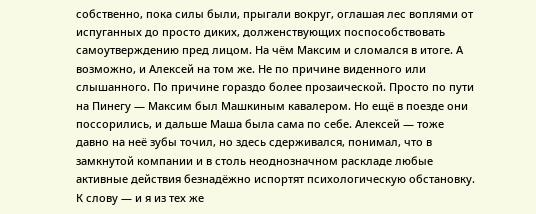собственно, пока силы были, прыгали вокруг, оглашая лес воплями от испуганных до просто диких, долженствующих поспособствовать самоутверждению пред лицом. На чём Максим и сломался в итоге. А возможно, и Алексей на том же. Не по причине виденного или слышанного. По причине гораздо более прозаической. Просто по пути на Пинегу — Максим был Машкиным кавалером. Но ещё в поезде они поссорились, и дальше Маша была сама по себе. Алексей — тоже давно на неё зубы точил, но здесь сдерживался, понимал, что в замкнутой компании и в столь неоднозначном раскладе любые активные действия безнадёжно испортят психологическую обстановку. К слову — и я из тех же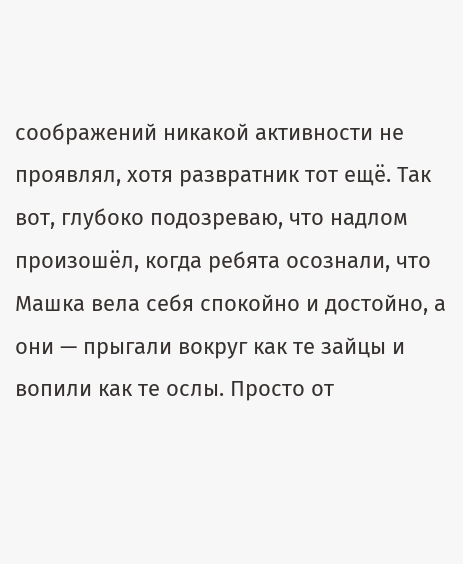соображений никакой активности не проявлял, хотя развратник тот ещё. Так вот, глубоко подозреваю, что надлом произошёл, когда ребята осознали, что Машка вела себя спокойно и достойно, а они — прыгали вокруг как те зайцы и вопили как те ослы. Просто от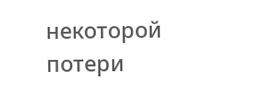некоторой потери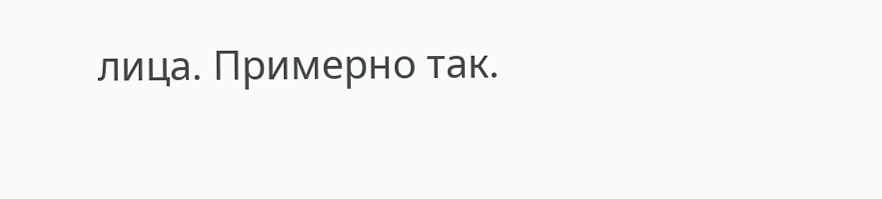лица. Примерно так.